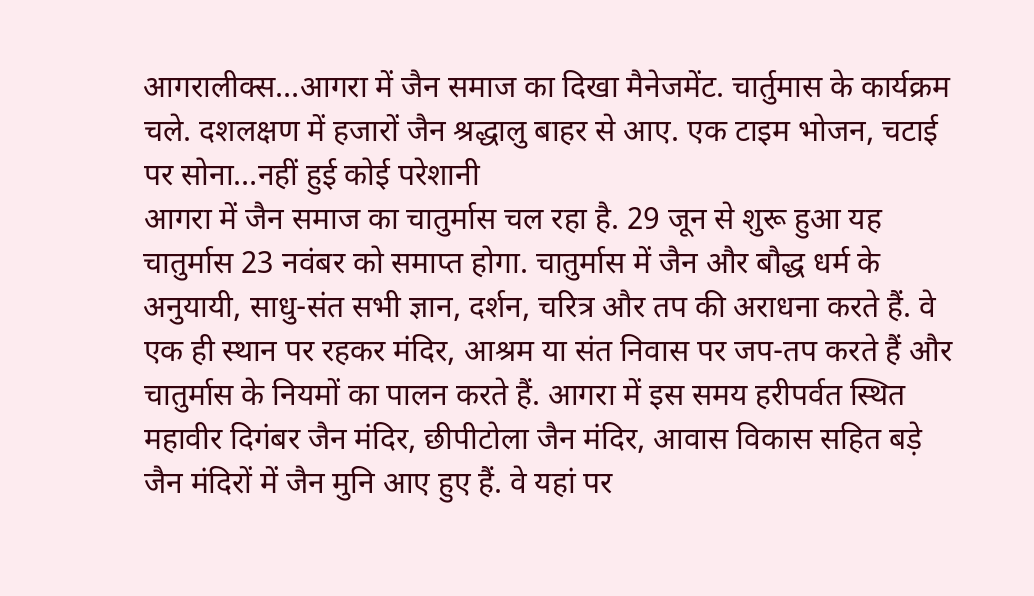आगरालीक्स…आगरा में जैन समाज का दिखा मैनेजमेंट. चार्तुमास के कार्यक्रम चले. दशलक्षण में हजारों जैन श्रद्धालु बाहर से आए. एक टाइम भोजन, चटाई पर सोना…नहीं हुई कोई परेशानी
आगरा में जैन समाज का चातुर्मास चल रहा है. 29 जून से शुरू हुआ यह चातुर्मास 23 नवंबर को समाप्त होगा. चातुर्मास में जैन और बौद्ध धर्म के अनुयायी, साधु-संत सभी ज्ञान, दर्शन, चरित्र और तप की अराधना करते हैं. वे एक ही स्थान पर रहकर मंदिर, आश्रम या संत निवास पर जप-तप करते हैं और चातुर्मास के नियमों का पालन करते हैं. आगरा में इस समय हरीपर्वत स्थित महावीर दिगंबर जैन मंदिर, छीपीटोला जैन मंदिर, आवास विकास सहित बड़े जैन मंदिरों में जैन मुनि आए हुए हैं. वे यहां पर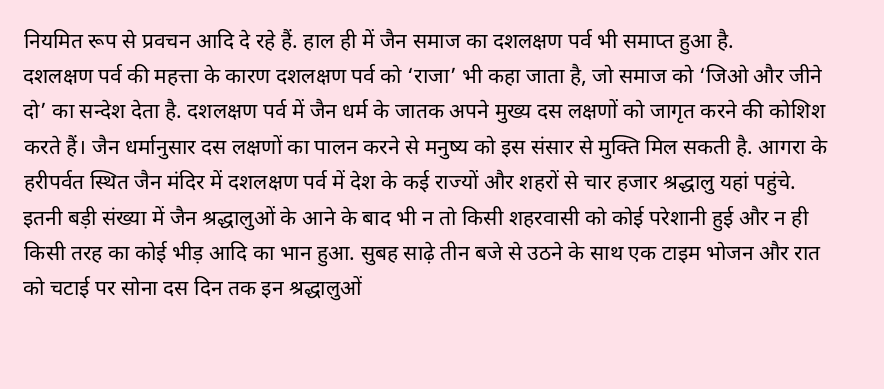नियमित रूप से प्रवचन आदि दे रहे हैं. हाल ही में जैन समाज का दशलक्षण पर्व भी समाप्त हुआ है.
दशलक्षण पर्व की महत्ता के कारण दशलक्षण पर्व को ‘राजा’ भी कहा जाता है, जो समाज को ‘जिओ और जीने दो’ का सन्देश देता है. दशलक्षण पर्व में जैन धर्म के जातक अपने मुख्य दस लक्षणों को जागृत करने की कोशिश करते हैं। जैन धर्मानुसार दस लक्षणों का पालन करने से मनुष्य को इस संसार से मुक्ति मिल सकती है. आगरा के हरीपर्वत स्थित जैन मंदिर में दशलक्षण पर्व में देश के कई राज्यों और शहरों से चार हजार श्रद्धालु यहां पहुंचे.
इतनी बड़ी संख्या में जैन श्रद्धालुओं के आने के बाद भी न तो किसी शहरवासी को कोई परेशानी हुई और न ही किसी तरह का कोई भीड़ आदि का भान हुआ. सुबह साढ़े तीन बजे से उठने के साथ एक टाइम भोजन और रात को चटाई पर सोना दस दिन तक इन श्रद्धालुओं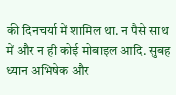की दिनचर्या में शामिल था. न पैसे साथ में और न ही कोई मोबाइल आदि. सुबह ध्यान अभिषेक और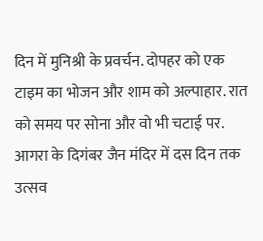दिन में मुनिश्री के प्रवर्चन. दोपहर को एक टाइम का भोजन और शाम को अल्पाहार. रात को समय पर सोना और वो भी चटाई पर. आगरा के दिगंबर जैन मंदिर में दस दिन तक उत्सव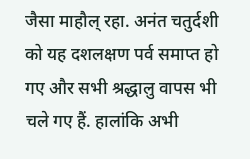जैसा माहौल् रहा. अनंत चतुर्दशी को यह दशलक्षण पर्व समाप्त हो गए और सभी श्रद्धालु वापस भी चले गए हैं. हालांकि अभी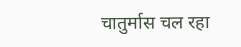चातुर्मास चल रहा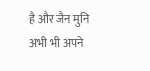है और जैन मुनि अभी भी अपने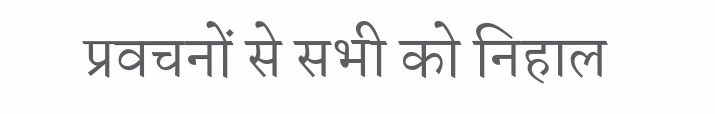प्रवचनों से सभी को निहाल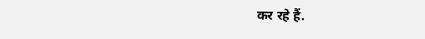कर रहे हैं.